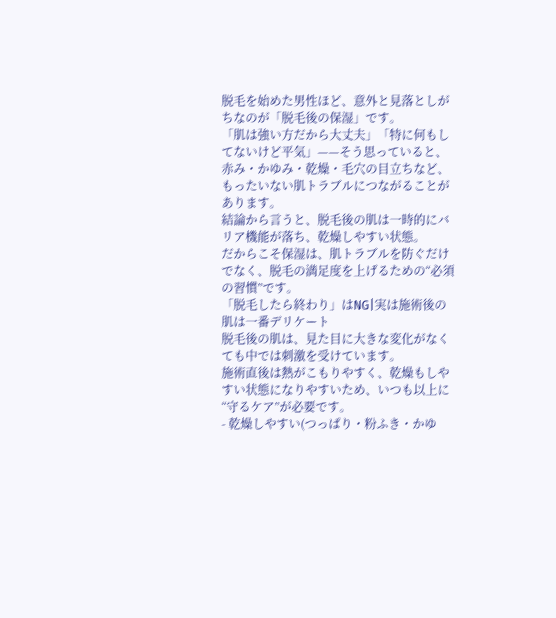脱毛を始めた男性ほど、意外と見落としがちなのが「脱毛後の保湿」です。
「肌は強い方だから大丈夫」「特に何もしてないけど平気」——そう思っていると、赤み・かゆみ・乾燥・毛穴の目立ちなど、もったいない肌トラブルにつながることがあります。
結論から言うと、脱毛後の肌は一時的にバリア機能が落ち、乾燥しやすい状態。
だからこそ保湿は、肌トラブルを防ぐだけでなく、脱毛の満足度を上げるための“必須の習慣”です。
「脱毛したら終わり」はNG|実は施術後の肌は一番デリケート
脱毛後の肌は、見た目に大きな変化がなくても中では刺激を受けています。
施術直後は熱がこもりやすく、乾燥もしやすい状態になりやすいため、いつも以上に“守るケア”が必要です。
- 乾燥しやすい(つっぱり・粉ふき・かゆ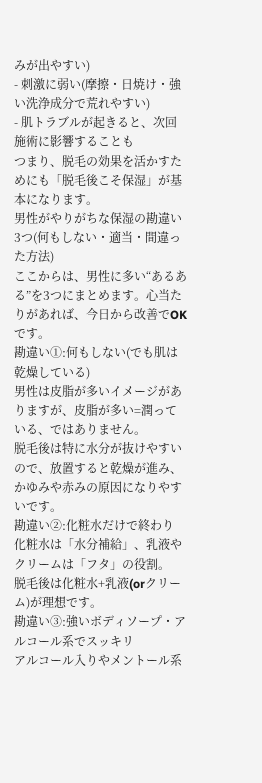みが出やすい)
- 刺激に弱い(摩擦・日焼け・強い洗浄成分で荒れやすい)
- 肌トラブルが起きると、次回施術に影響することも
つまり、脱毛の効果を活かすためにも「脱毛後こそ保湿」が基本になります。
男性がやりがちな保湿の勘違い3つ(何もしない・適当・間違った方法)
ここからは、男性に多い“あるある”を3つにまとめます。心当たりがあれば、今日から改善でOKです。
勘違い①:何もしない(でも肌は乾燥している)
男性は皮脂が多いイメージがありますが、皮脂が多い=潤っている、ではありません。
脱毛後は特に水分が抜けやすいので、放置すると乾燥が進み、かゆみや赤みの原因になりやすいです。
勘違い②:化粧水だけで終わり
化粧水は「水分補給」、乳液やクリームは「フタ」の役割。
脱毛後は化粧水+乳液(orクリーム)が理想です。
勘違い③:強いボディソープ・アルコール系でスッキリ
アルコール入りやメントール系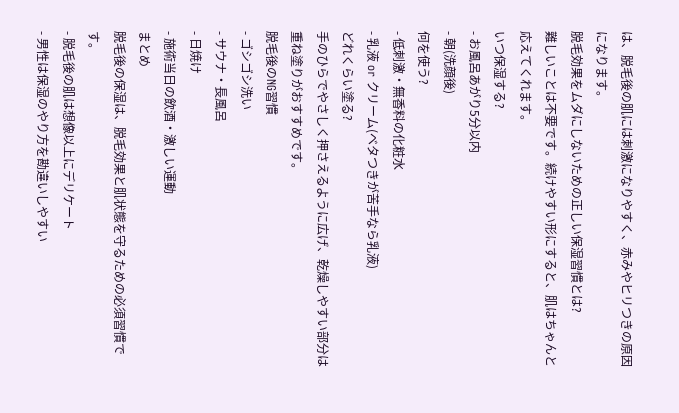は、脱毛後の肌には刺激になりやすく、赤みやヒリつきの原因になります。
脱毛効果をムダにしないための正しい保湿習慣とは?
難しいことは不要です。続けやすい形にすると、肌はちゃんと応えてくれます。
いつ保湿する?
- お風呂あがり5分以内
- 朝(洗顔後)
何を使う?
- 低刺激・無香料の化粧水
- 乳液 or クリーム(ベタつきが苦手なら乳液)
どれくらい塗る?
手のひらでやさしく押さえるように広げ、乾燥しやすい部分は重ね塗りがおすすめです。
脱毛後のNG習慣
- ゴシゴシ洗い
- サウナ・長風呂
- 日焼け
- 施術当日の飲酒・激しい運動
まとめ
脱毛後の保湿は、脱毛効果と肌状態を守るための必須習慣です。
- 脱毛後の肌は想像以上にデリケート
- 男性は保湿のやり方を勘違いしやすい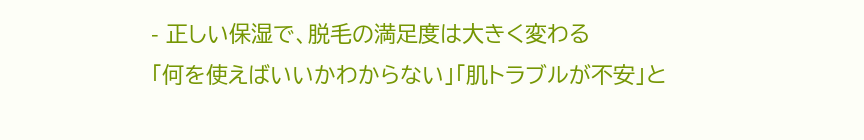- 正しい保湿で、脱毛の満足度は大きく変わる
「何を使えばいいかわからない」「肌トラブルが不安」と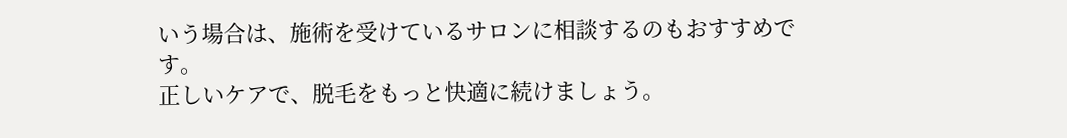いう場合は、施術を受けているサロンに相談するのもおすすめです。
正しいケアで、脱毛をもっと快適に続けましょう。